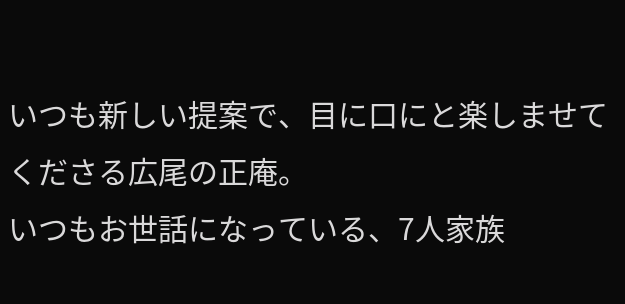いつも新しい提案で、目に口にと楽しませてくださる広尾の正庵。
いつもお世話になっている、7人家族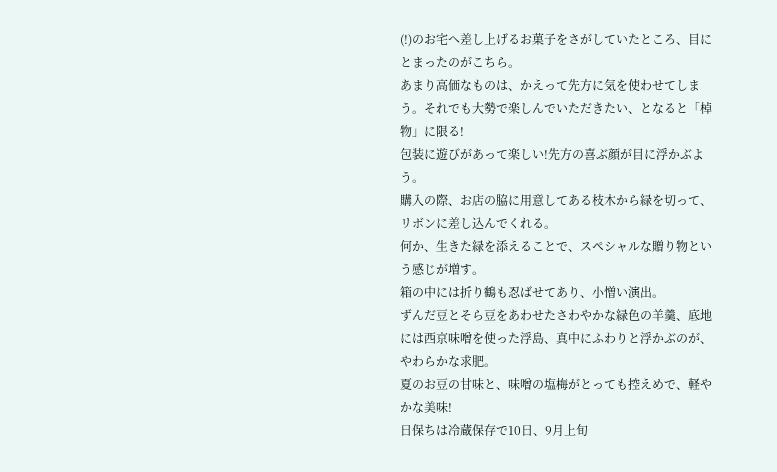(!)のお宅へ差し上げるお菓子をさがしていたところ、目にとまったのがこちら。
あまり高価なものは、かえって先方に気を使わせてしまう。それでも大勢で楽しんでいただきたい、となると「棹物」に限る!
包装に遊びがあって楽しい!先方の喜ぶ顔が目に浮かぶよう。
購入の際、お店の脇に用意してある枝木から緑を切って、リボンに差し込んでくれる。
何か、生きた緑を添えることで、スペシャルな贈り物という感じが増す。
箱の中には折り鶴も忍ばせてあり、小憎い演出。
ずんだ豆とそら豆をあわせたさわやかな緑色の羊羹、底地には西京味噌を使った浮島、真中にふわりと浮かぶのが、やわらかな求肥。
夏のお豆の甘味と、味噌の塩梅がとっても控えめで、軽やかな美味!
日保ちは冷蔵保存で10日、9月上旬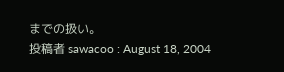までの扱い。
投稿者 sawacoo : August 18, 2004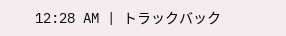12:28 AM | トラックバック